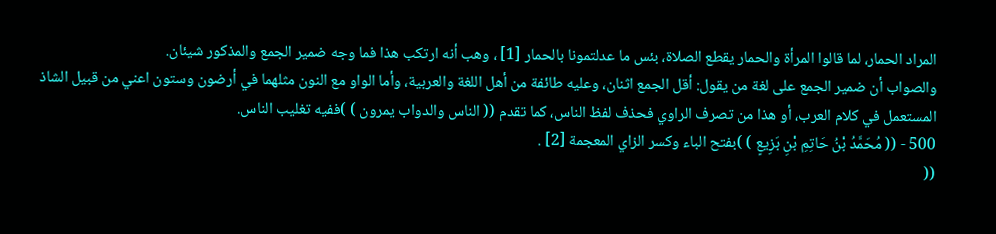المراد الحمار، لما قالوا المرأة والحمار يقطع الصلاة، بئس ما عدلتمونا بالحمار [1] ، وهب أنه ارتكب هذا فما وجه ضمير الجمع والمذكور شيئان.
والصواب أن ضمير الجمع على لغة من يقول: أقل الجمع اثنان، وعليه طائفة من أهل اللغة والعربية، وأما الواو مع النون مثلهما في أرضون وستون اعني من قبيل الشاذ المستعمل في كلام العرب، أو هذا من تصرف الراوي فحذف لفظ الناس، كما تقدم (( الناس والدواب يمرون ) )ففيه تغليب الناس.
500 - (( مُحَمَّدُ بْنُ حَاتِمِ بْنِ بَزِيعٍ ) )بفتح الباء وكسر الزاي المعجمة [2] .
((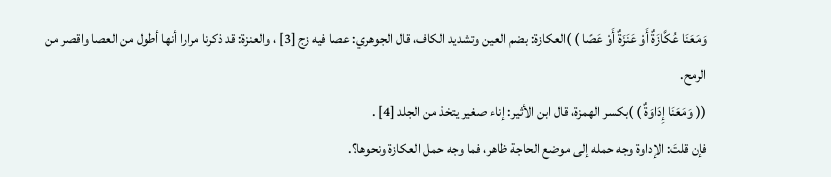وَمَعَنَا عُكَّازَةٌ أَوْ عَنَزَةٌ أَوْ عَصًا ) )العكازة: بضم العين وتشديد الكاف، قال الجوهري: عصا فيه زج [3] ، والعنزة: قد ذكرنا مرارا أنها أطول من العصا واقصر من الرمح.
(( وَمَعَنَا إِدَاوَةٌ ) )بكسر الهمزة، قال ابن الأثير: إناء صغير يتخذ من الجلد [4] .
فإن قلتَ: الإداوة وجه حمله إلى موضع الحاجة ظاهر، فما وجه حمل العكازة ونحوها؟.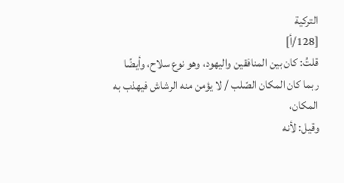التركية
[128/أ]
قلتُ: كان بين المنافقين واليهود، وهو نوع سلاح، وأيضًا ربما كان المكان الصّلب / لا يؤمن منه الرشاش فيهذب به المكان،
وقيل: لأنه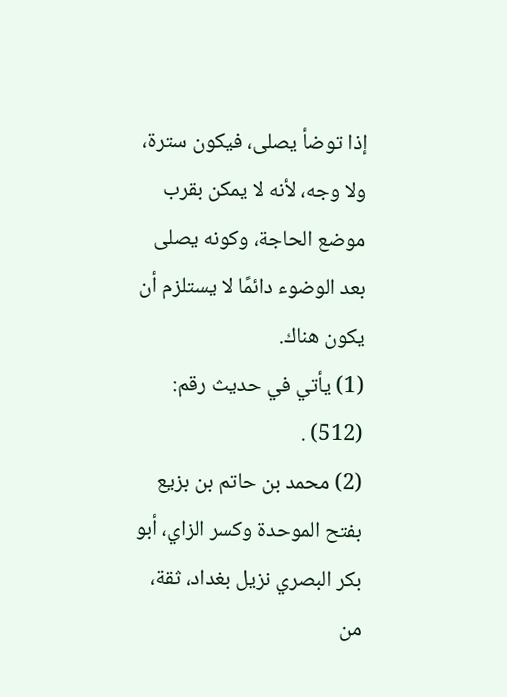إذا توضأ يصلى، فيكون سترة، ولا وجه، لأنه لا يمكن بقرب موضع الحاجة، وكونه يصلى بعد الوضوء دائمًا لا يستلزم أن يكون هناك.
(1) يأتي في حديث رقم: (512) .
(2) محمد بن حاتم بن بزيع بفتح الموحدة وكسر الزاي، أبو بكر البصري نزيل بغداد، ثقة، من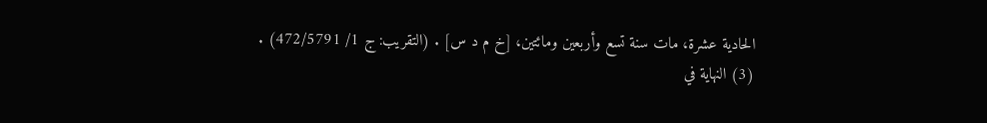الحادية عشرة، مات سنة تسع وأربعين ومائتين، [خ م د س] . (التقريب: ج 1/ 472/5791) .
(3) النهاية في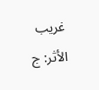غريب الأثر: ج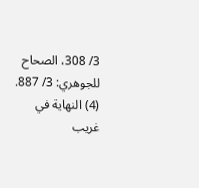3/ 308، الصحاح للجوهري: 3/ 887.
(4) النهاية في غريب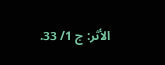الأثر: ج 1/ 33.